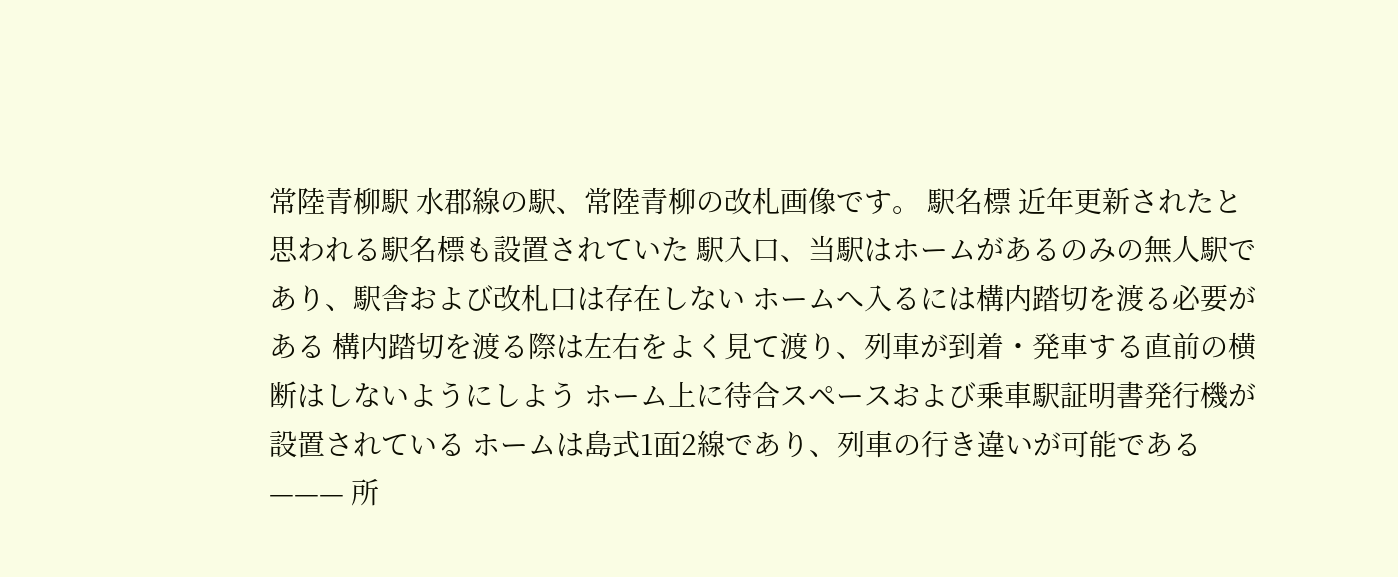常陸青柳駅 水郡線の駅、常陸青柳の改札画像です。 駅名標 近年更新されたと思われる駅名標も設置されていた 駅入口、当駅はホームがあるのみの無人駅であり、駅舎および改札口は存在しない ホームへ入るには構内踏切を渡る必要がある 構内踏切を渡る際は左右をよく見て渡り、列車が到着・発車する直前の横断はしないようにしよう ホーム上に待合スペースおよび乗車駅証明書発行機が設置されている ホームは島式1面2線であり、列車の行き違いが可能である ——— 所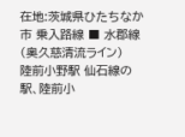在地:茨城県ひたちなか市 乗入路線 ■ 水郡線(奥久慈清流ライン)
陸前小野駅 仙石線の駅、陸前小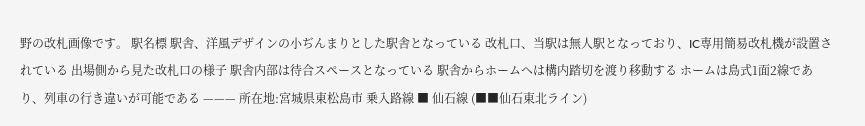野の改札画像です。 駅名標 駅舎、洋風デザインの小ぢんまりとした駅舎となっている 改札口、当駅は無人駅となっており、IC専用簡易改札機が設置されている 出場側から見た改札口の様子 駅舎内部は待合スペースとなっている 駅舎からホームへは構内踏切を渡り移動する ホームは島式1面2線であり、列車の行き違いが可能である ——— 所在地:宮城県東松島市 乗入路線 ■ 仙石線 (■■仙石東北ライン)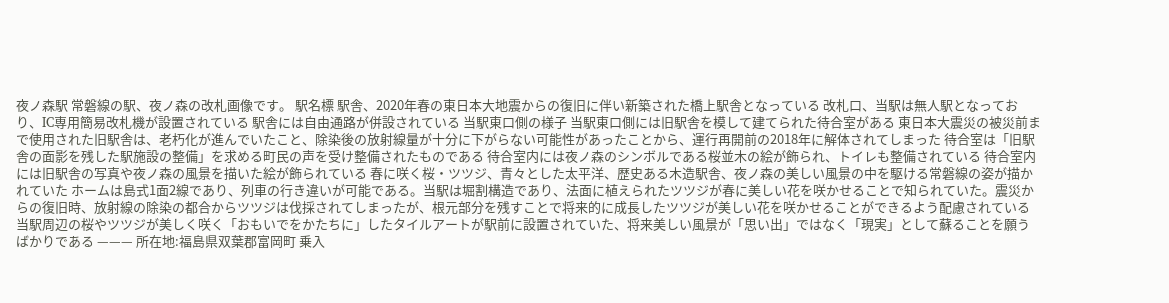夜ノ森駅 常磐線の駅、夜ノ森の改札画像です。 駅名標 駅舎、2020年春の東日本大地震からの復旧に伴い新築された橋上駅舎となっている 改札口、当駅は無人駅となっており、IC専用簡易改札機が設置されている 駅舎には自由通路が併設されている 当駅東口側の様子 当駅東口側には旧駅舎を模して建てられた待合室がある 東日本大震災の被災前まで使用された旧駅舎は、老朽化が進んでいたこと、除染後の放射線量が十分に下がらない可能性があったことから、運行再開前の2018年に解体されてしまった 待合室は「旧駅舎の面影を残した駅施設の整備」を求める町民の声を受け整備されたものである 待合室内には夜ノ森のシンボルである桜並木の絵が飾られ、トイレも整備されている 待合室内には旧駅舎の写真や夜ノ森の風景を描いた絵が飾られている 春に咲く桜・ツツジ、青々とした太平洋、歴史ある木造駅舎、夜ノ森の美しい風景の中を駆ける常磐線の姿が描かれていた ホームは島式1面2線であり、列車の行き違いが可能である。当駅は堀割構造であり、法面に植えられたツツジが春に美しい花を咲かせることで知られていた。震災からの復旧時、放射線の除染の都合からツツジは伐採されてしまったが、根元部分を残すことで将来的に成長したツツジが美しい花を咲かせることができるよう配慮されている 当駅周辺の桜やツツジが美しく咲く「おもいでをかたちに」したタイルアートが駅前に設置されていた、将来美しい風景が「思い出」ではなく「現実」として蘇ることを願うばかりである ——— 所在地:福島県双葉郡富岡町 乗入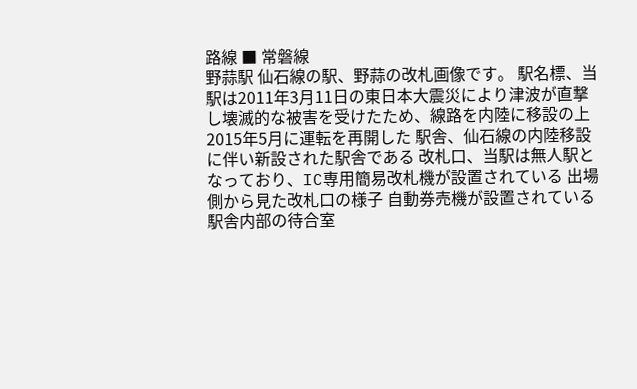路線 ■ 常磐線
野蒜駅 仙石線の駅、野蒜の改札画像です。 駅名標、当駅は2011年3月11日の東日本大震災により津波が直撃し壊滅的な被害を受けたため、線路を内陸に移設の上2015年5月に運転を再開した 駅舎、仙石線の内陸移設に伴い新設された駅舎である 改札口、当駅は無人駅となっており、IC専用簡易改札機が設置されている 出場側から見た改札口の様子 自動券売機が設置されている 駅舎内部の待合室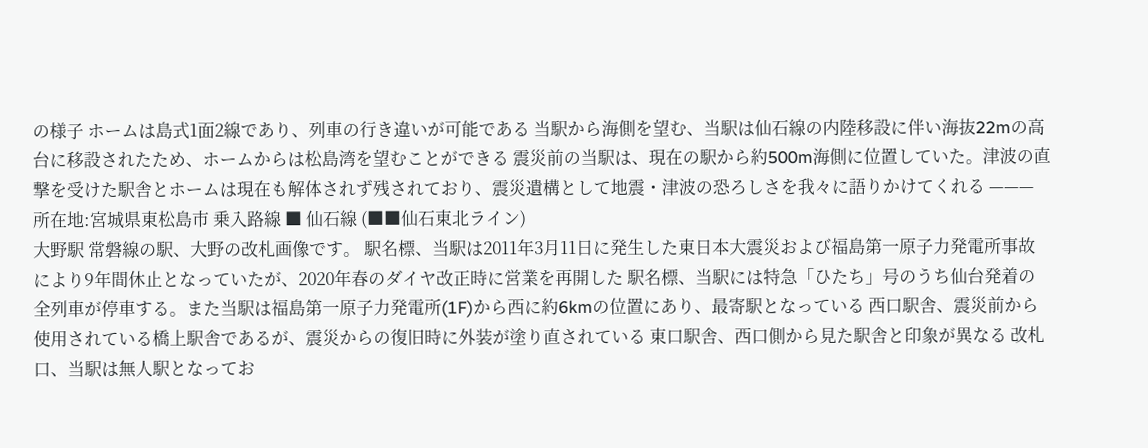の様子 ホームは島式1面2線であり、列車の行き違いが可能である 当駅から海側を望む、当駅は仙石線の内陸移設に伴い海抜22mの高台に移設されたため、ホームからは松島湾を望むことができる 震災前の当駅は、現在の駅から約500m海側に位置していた。津波の直撃を受けた駅舎とホームは現在も解体されず残されており、震災遺構として地震・津波の恐ろしさを我々に語りかけてくれる ——— 所在地:宮城県東松島市 乗入路線 ■ 仙石線 (■■仙石東北ライン)
大野駅 常磐線の駅、大野の改札画像です。 駅名標、当駅は2011年3月11日に発生した東日本大震災および福島第一原子力発電所事故により9年間休止となっていたが、2020年春のダイヤ改正時に営業を再開した 駅名標、当駅には特急「ひたち」号のうち仙台発着の全列車が停車する。また当駅は福島第一原子力発電所(1F)から西に約6kmの位置にあり、最寄駅となっている 西口駅舎、震災前から使用されている橋上駅舎であるが、震災からの復旧時に外装が塗り直されている 東口駅舎、西口側から見た駅舎と印象が異なる 改札口、当駅は無人駅となってお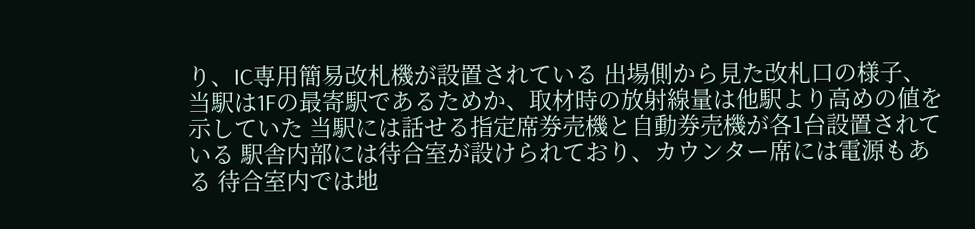り、IC専用簡易改札機が設置されている 出場側から見た改札口の様子、当駅は1Fの最寄駅であるためか、取材時の放射線量は他駅より高めの値を示していた 当駅には話せる指定席券売機と自動券売機が各1台設置されている 駅舎内部には待合室が設けられており、カウンター席には電源もある 待合室内では地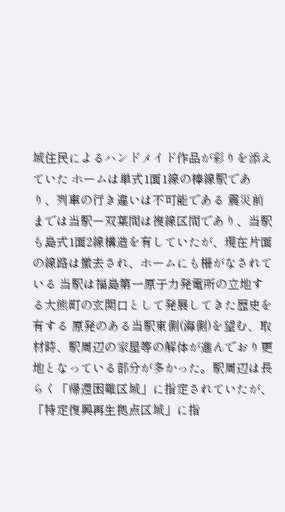域住民によるハンドメイド作品が彩りを添えていた ホームは単式1面1線の棒線駅であり、列車の行き違いは不可能である 震災前までは当駅ー双葉間は複線区間であり、当駅も島式1面2線構造を有していたが、現在片面の線路は撤去され、ホームにも柵がなされている 当駅は福島第一原子力発電所の立地する大熊町の玄関口として発展してきた歴史を有する 原発のある当駅東側(海側)を望む、取材時、駅周辺の家屋等の解体が進んでおり更地となっている部分が多かった。駅周辺は長らく「帰還困難区域」に指定されていたが、「特定復興再生拠点区域」に指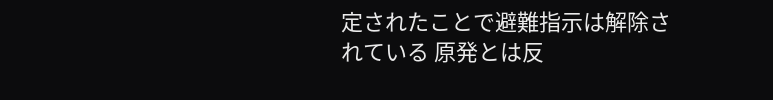定されたことで避難指示は解除されている 原発とは反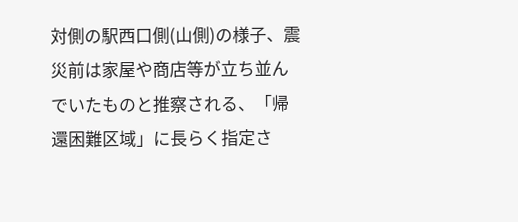対側の駅西口側(山側)の様子、震災前は家屋や商店等が立ち並んでいたものと推察される、「帰還困難区域」に長らく指定さ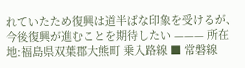れていたため復興は道半ばな印象を受けるが、今後復興が進むことを期待したい ——— 所在地:福島県双葉郡大熊町 乗入路線 ■ 常磐線